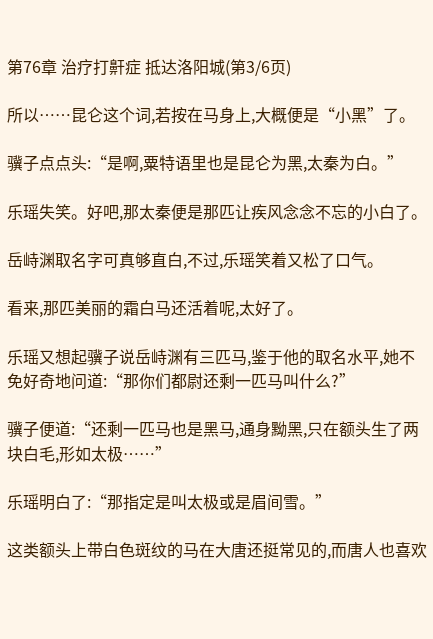第76章 治疗打鼾症 抵达洛阳城(第3/6页)

所以……昆仑这个词,若按在马身上,大概便是“小黑”了。

骥子点点头:“是啊,粟特语里也是昆仑为黑,太秦为白。”

乐瑶失笑。好吧,那太秦便是那匹让疾风念念不忘的小白了。

岳峙渊取名字可真够直白,不过,乐瑶笑着又松了口气。

看来,那匹美丽的霜白马还活着呢,太好了。

乐瑶又想起骥子说岳峙渊有三匹马,鉴于他的取名水平,她不免好奇地问道:“那你们都尉还剩一匹马叫什么?”

骥子便道:“还剩一匹马也是黑马,通身黝黑,只在额头生了两块白毛,形如太极……”

乐瑶明白了:“那指定是叫太极或是眉间雪。”

这类额头上带白色斑纹的马在大唐还挺常见的,而唐人也喜欢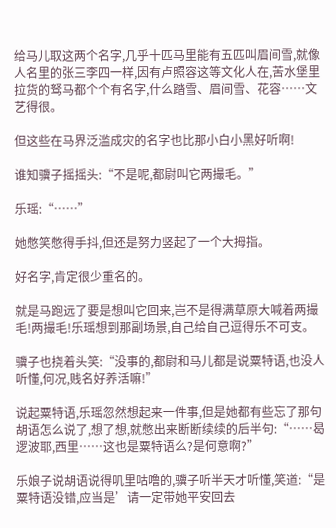给马儿取这两个名字,几乎十匹马里能有五匹叫眉间雪,就像人名里的张三李四一样,因有卢照容这等文化人在,苦水堡里拉货的驽马都个个有名字,什么踏雪、眉间雪、花容……文艺得很。

但这些在马界泛滥成灾的名字也比那小白小黑好听啊!

谁知骥子摇摇头:“不是呢,都尉叫它两撮毛。”

乐瑶:“……”

她憋笑憋得手抖,但还是努力竖起了一个大拇指。

好名字,肯定很少重名的。

就是马跑远了要是想叫它回来,岂不是得满草原大喊着两撮毛!两撮毛!乐瑶想到那副场景,自己给自己逗得乐不可支。

骥子也挠着头笑:“没事的,都尉和马儿都是说粟特语,也没人听懂,何况,贱名好养活嘛!”

说起粟特语,乐瑶忽然想起来一件事,但是她都有些忘了那句胡语怎么说了,想了想,就憋出来断断续续的后半句:“……曷逻波耶,西里……这也是粟特语么?是何意啊?”

乐娘子说胡语说得叽里咕噜的,骥子听半天才听懂,笑道:“是粟特语没错,应当是’请一定带她平安回去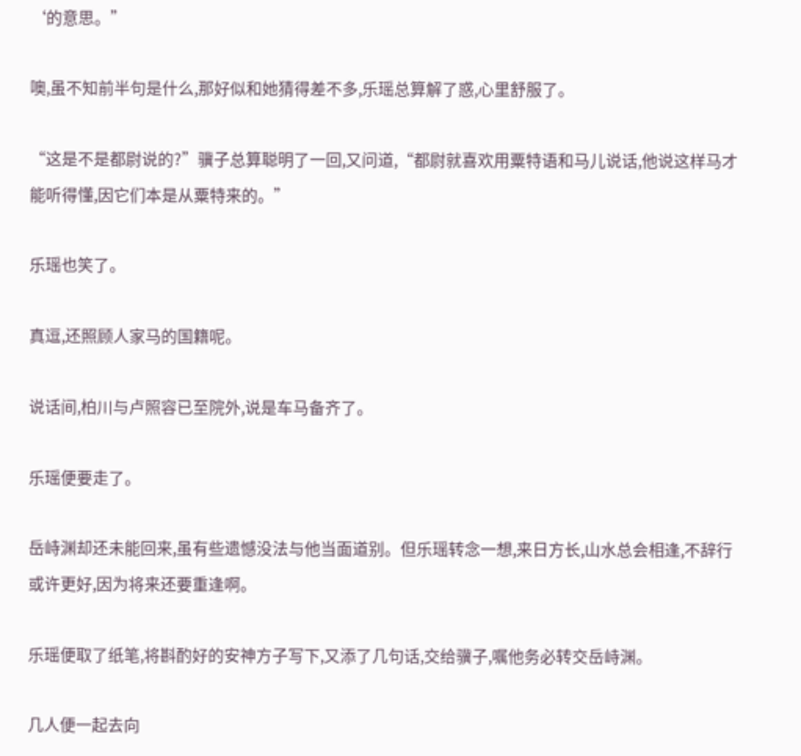‘的意思。”

噢,虽不知前半句是什么,那好似和她猜得差不多,乐瑶总算解了惑,心里舒服了。

“这是不是都尉说的?”骥子总算聪明了一回,又问道,“都尉就喜欢用粟特语和马儿说话,他说这样马才能听得懂,因它们本是从粟特来的。”

乐瑶也笑了。

真逗,还照顾人家马的国籍呢。

说话间,柏川与卢照容已至院外,说是车马备齐了。

乐瑶便要走了。

岳峙渊却还未能回来,虽有些遗憾没法与他当面道别。但乐瑶转念一想,来日方长,山水总会相逢,不辞行或许更好,因为将来还要重逢啊。

乐瑶便取了纸笔,将斟酌好的安神方子写下,又添了几句话,交给骥子,嘱他务必转交岳峙渊。

几人便一起去向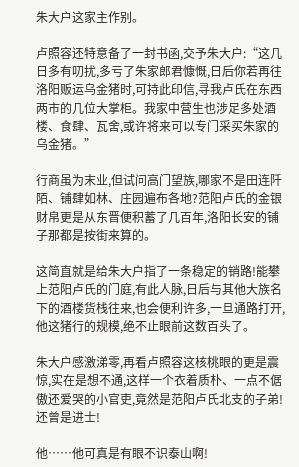朱大户这家主作别。

卢照容还特意备了一封书函,交予朱大户:“这几日多有叨扰,多亏了朱家郎君慷慨,日后你若再往洛阳贩运乌金猪时,可持此印信,寻我卢氏在东西两市的几位大掌柜。我家中营生也涉足多处酒楼、食肆、瓦舍,或许将来可以专门采买朱家的乌金猪。”

行商虽为末业,但试问高门望族,哪家不是田连阡陌、铺肆如林、庄园遍布各地?范阳卢氏的金银财帛更是从东晋便积蓄了几百年,洛阳长安的铺子那都是按街来算的。

这简直就是给朱大户指了一条稳定的销路!能攀上范阳卢氏的门庭,有此人脉,日后与其他大族名下的酒楼货栈往来,也会便利许多,一旦通路打开,他这猪行的规模,绝不止眼前这数百头了。

朱大户感激涕零,再看卢照容这核桃眼的更是震惊,实在是想不通,这样一个衣着质朴、一点不倨傲还爱哭的小官吏,竟然是范阳卢氏北支的子弟!还曾是进士!

他……他可真是有眼不识泰山啊!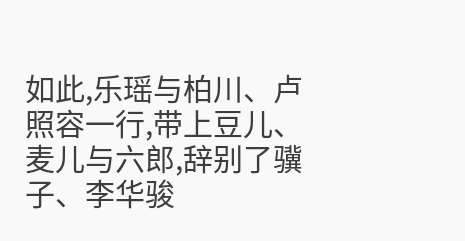如此,乐瑶与柏川、卢照容一行,带上豆儿、麦儿与六郎,辞别了骥子、李华骏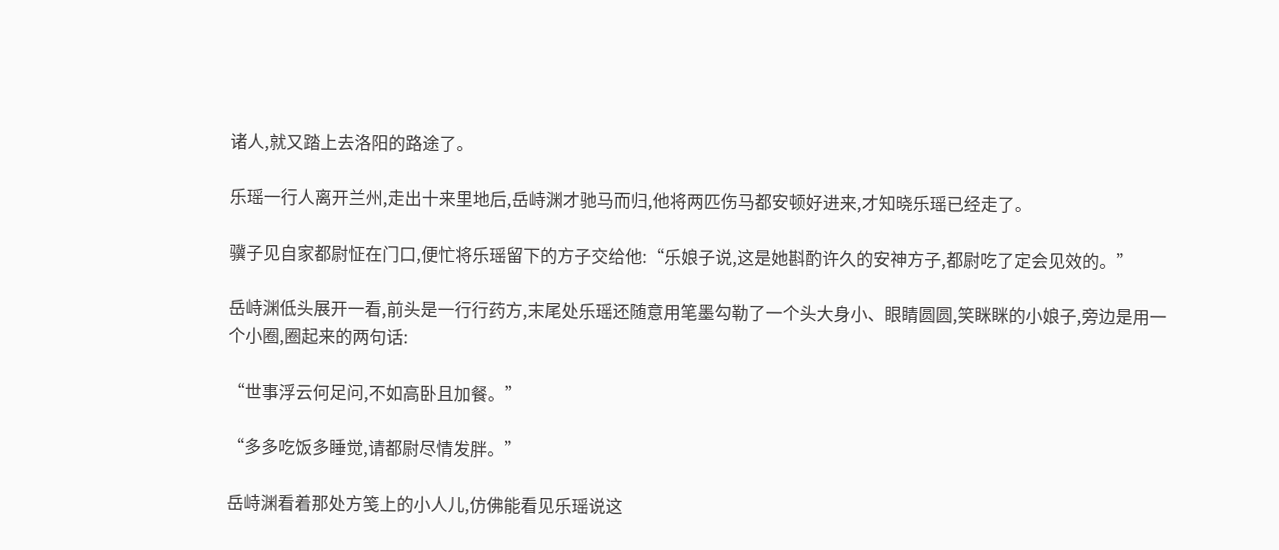诸人,就又踏上去洛阳的路途了。

乐瑶一行人离开兰州,走出十来里地后,岳峙渊才驰马而归,他将两匹伤马都安顿好进来,才知晓乐瑶已经走了。

骥子见自家都尉怔在门口,便忙将乐瑶留下的方子交给他:“乐娘子说,这是她斟酌许久的安神方子,都尉吃了定会见效的。”

岳峙渊低头展开一看,前头是一行行药方,末尾处乐瑶还随意用笔墨勾勒了一个头大身小、眼睛圆圆,笑眯眯的小娘子,旁边是用一个小圈,圈起来的两句话:

“世事浮云何足问,不如高卧且加餐。”

“多多吃饭多睡觉,请都尉尽情发胖。”

岳峙渊看着那处方笺上的小人儿,仿佛能看见乐瑶说这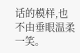话的模样,也不由垂眼温柔一笑。